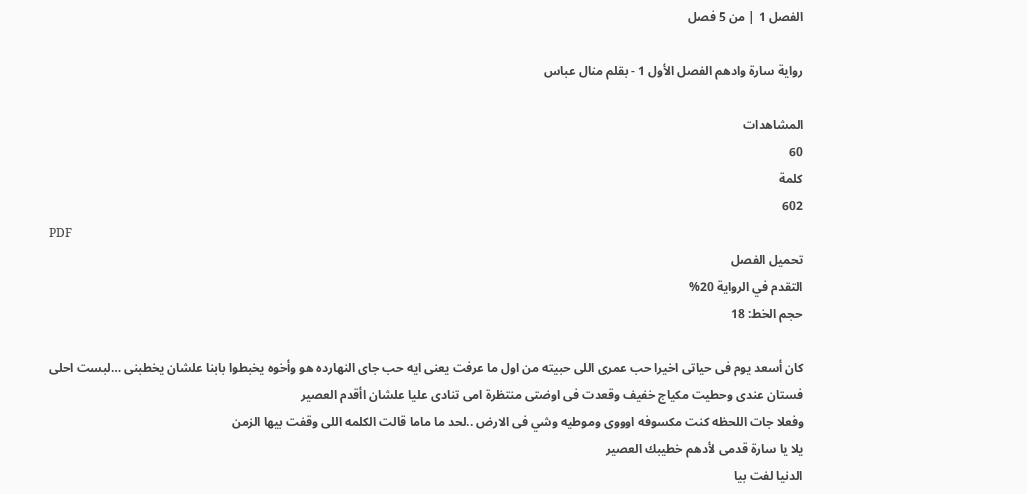الفصل 1 | من 5 فصل

رواية سارة وادهم الفصل الأول 1 - بقلم منال عباس

المشاهدات
60
كلمة
602
PDF
تحميل الفصل
التقدم في الرواية 20%
حجم الخط: 18

كان أسعد يوم فى حياتى اخيرا حب عمرى اللى حبيته من اول ما عرفت يعنى ايه حب جاى النهارده هو وأخوه يخبطوا بابنا علشان يخطبنى …لبست احلى فستان عندى وحطيت مكياج خفيف وقعدت فى اوضتى منتظرة امى تنادى عليا علشان اأقدم العصير
وفعلا جات اللحظه كنت مكسوفه اوووى وموطيه وشي فى الارض ..لحد ما ماما قالت الكلمه اللى وقفت بيها الزمن
يلا يا سارة قدمى لأدهم خطيبك العصير
الدنيا لفت بيا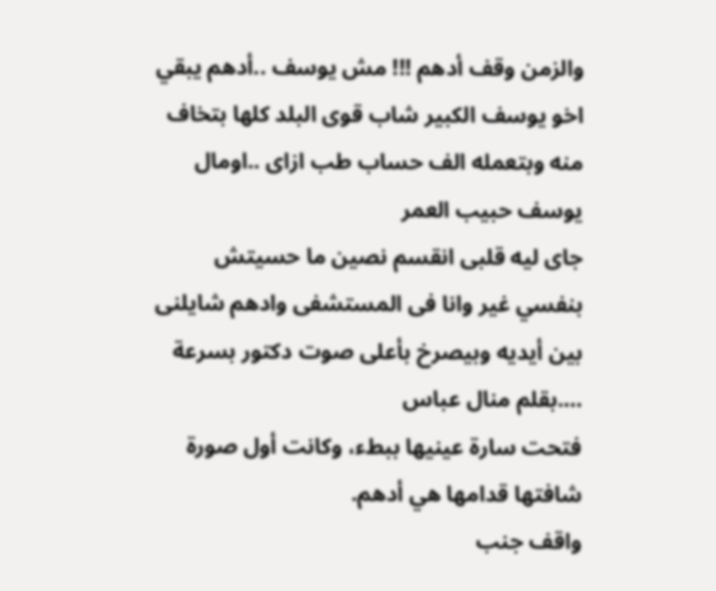والزمن وقف أدهم !!! مش يوسف ..أدهم يبقي اخو يوسف الكبير شاب قوى البلد كلها بتخاف منه وبتعمله الف حساب طب ازاى ..اومال يوسف حبيب العمر
جاى ليه قلبى انقسم نصين ما حسيتش بنفسي غير وانا فى المستشفى وادهم شايلنى بين أيديه وبيصرخ بأعلى صوت دكتور بسرعة ….بقلم منال عباس
فتحت سارة عينيها ببطء، وكانت أول صورة شافتها قدامها هي أدهم.
واقف جنب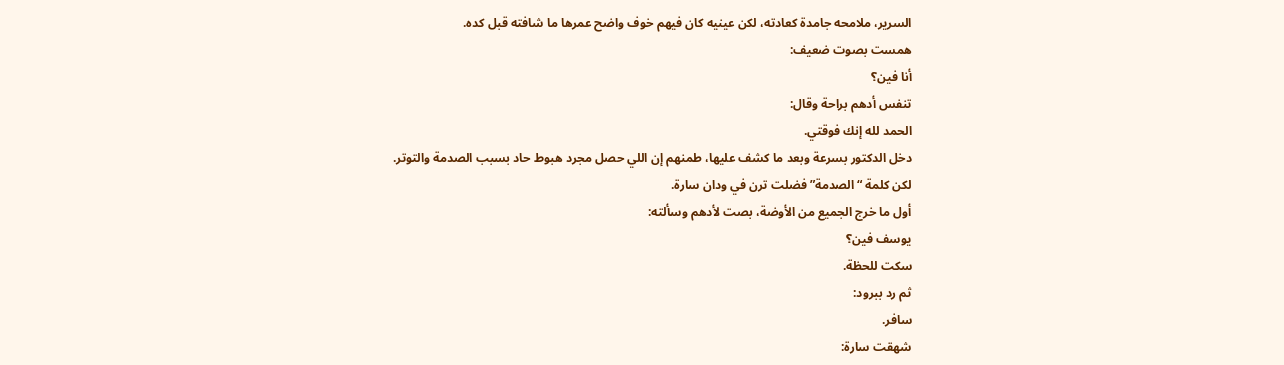السرير، ملامحه جامدة كعادته، لكن عينيه كان فيهم خوف واضح عمرها ما شافته قبل كده.
همست بصوت ضعيف:
أنا فين؟
تنفس أدهم براحة وقال:
الحمد لله إنك فوقتي.
دخل الدكتور بسرعة وبعد ما كشف عليها، طمنهم إن اللي حصل مجرد هبوط حاد بسبب الصدمة والتوتر.
لكن كلمة “الصدمة” فضلت ترن في ودان سارة.
أول ما خرج الجميع من الأوضة، بصت لأدهم وسألته:
يوسف فين؟
سكت للحظة.
ثم رد ببرود:
سافر.
شهقت سارة: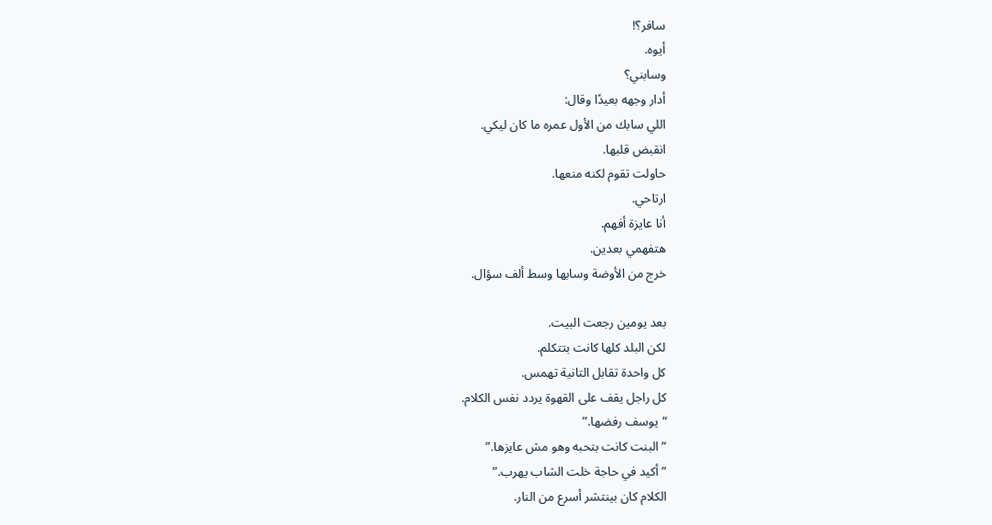سافر؟!
أيوه.
وسابني؟
أدار وجهه بعيدًا وقال:
اللي سابك من الأول عمره ما كان ليكي.
انقبض قلبها.
حاولت تقوم لكنه منعها.
ارتاحي.
أنا عايزة أفهم.
هتفهمي بعدين.
خرج من الأوضة وسابها وسط ألف سؤال.

بعد يومين رجعت البيت.
لكن البلد كلها كانت بتتكلم.
كل واحدة تقابل التانية تهمس.
كل راجل يقف على القهوة يردد نفس الكلام.
“يوسف رفضها.”
“البنت كانت بتحبه وهو مش عايزها.”
“أكيد في حاجة خلت الشاب يهرب.”
الكلام كان بينتشر أسرع من النار.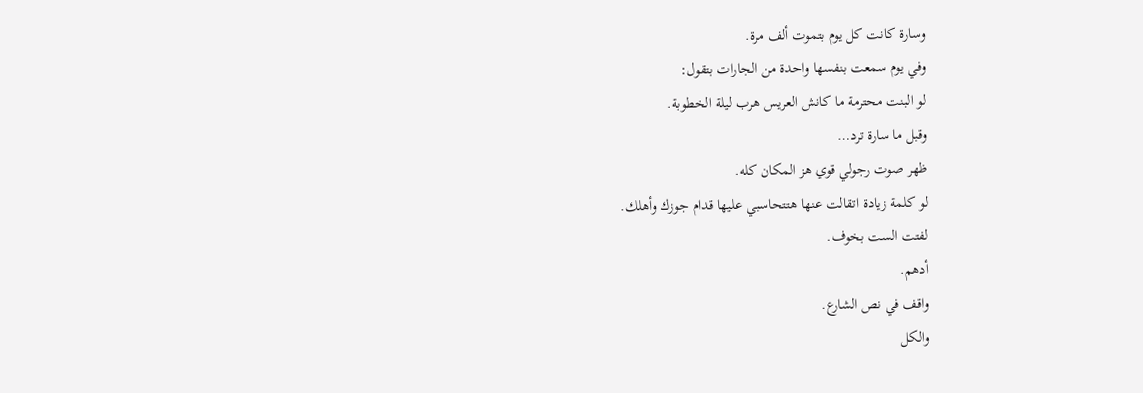وسارة كانت كل يوم بتموت ألف مرة.
وفي يوم سمعت بنفسها واحدة من الجارات بتقول:
لو البنت محترمة ما كانش العريس هرب ليلة الخطوبة.
وقبل ما سارة ترد…
ظهر صوت رجولي قوي هز المكان كله.
لو كلمة زيادة اتقالت عنها هتتحاسبي عليها قدام جوزك وأهلك.
لفتت الست بخوف.
أدهم.
واقف في نص الشارع.
والكل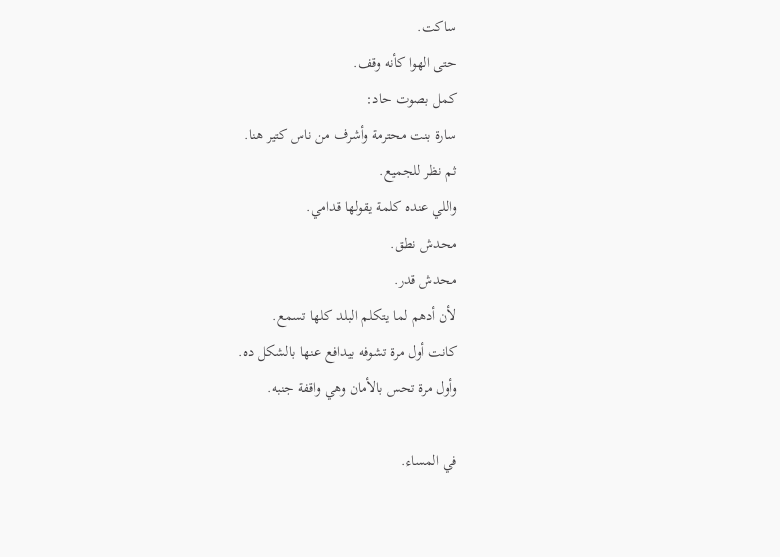ساكت.
حتى الهوا كأنه وقف.
كمل بصوت حاد:
سارة بنت محترمة وأشرف من ناس كتير هنا.
ثم نظر للجميع.
واللي عنده كلمة يقولها قدامي.
محدش نطق.
محدش قدر.
لأن أدهم لما يتكلم البلد كلها تسمع.
كانت أول مرة تشوفه بيدافع عنها بالشكل ده.
وأول مرة تحس بالأمان وهي واقفة جنبه.

في المساء.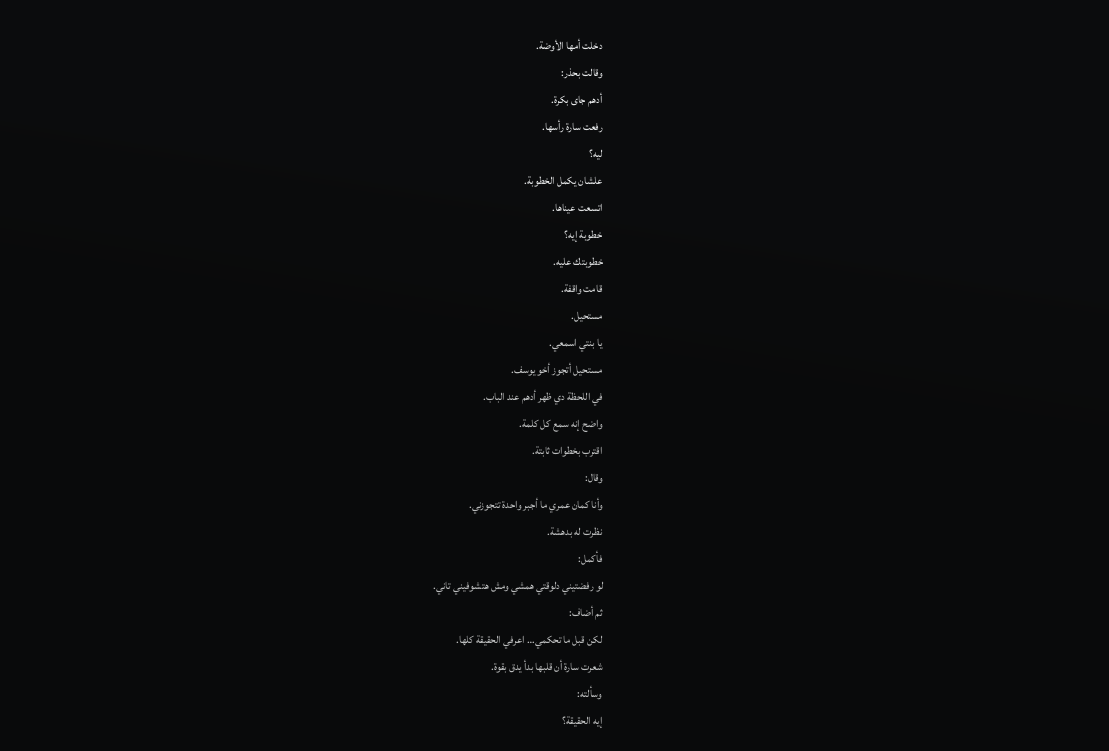دخلت أمها الأوضة.
وقالت بحذر:
أدهم جاى بكرة.
رفعت سارة رأسها.
ليه؟
علشان يكمل الخطوبة.
اتسعت عيناها.
خطوبة إيه؟
خطوبتك عليه.
قامت واقفة.
مستحيل.
يا بنتي اسمعي.
مستحيل أتجوز أخو يوسف.
في اللحظة دي ظهر أدهم عند الباب.
واضح إنه سمع كل كلمة.
اقترب بخطوات ثابتة.
وقال:
وأنا كمان عمري ما أجبر واحدة تتجوزني.
نظرت له بدهشة.
فأكمل:
لو رفضتيني دلوقتي همشي ومش هتشوفيني تاني.
ثم أضاف:
لكن قبل ما تحكمي… اعرفي الحقيقة كلها.
شعرت سارة أن قلبها بدأ يدق بقوة.
وسألته:
إيه الحقيقة؟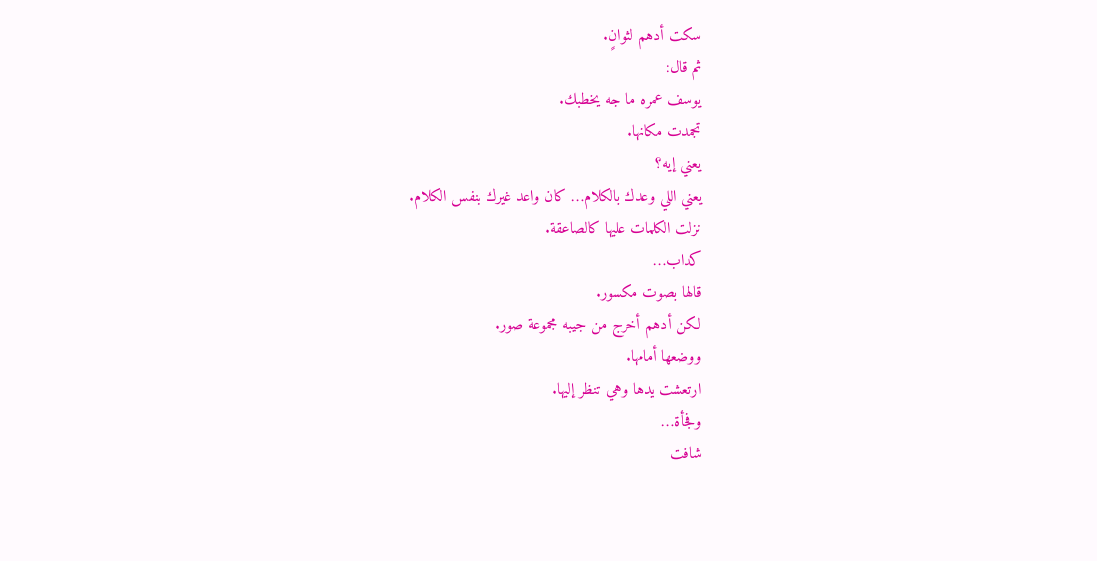سكت أدهم لثوانٍ.
ثم قال:
يوسف عمره ما جه يخطبك.
تجمدت مكانها.
يعني إيه؟
يعني اللي وعدك بالكلام… كان واعد غيرك بنفس الكلام.
نزلت الكلمات عليها كالصاعقة.
كداب…
قالها بصوت مكسور.
لكن أدهم أخرج من جيبه مجموعة صور.
ووضعها أمامها.
ارتعشت يدها وهي تنظر إليها.
وفجأة…
شافت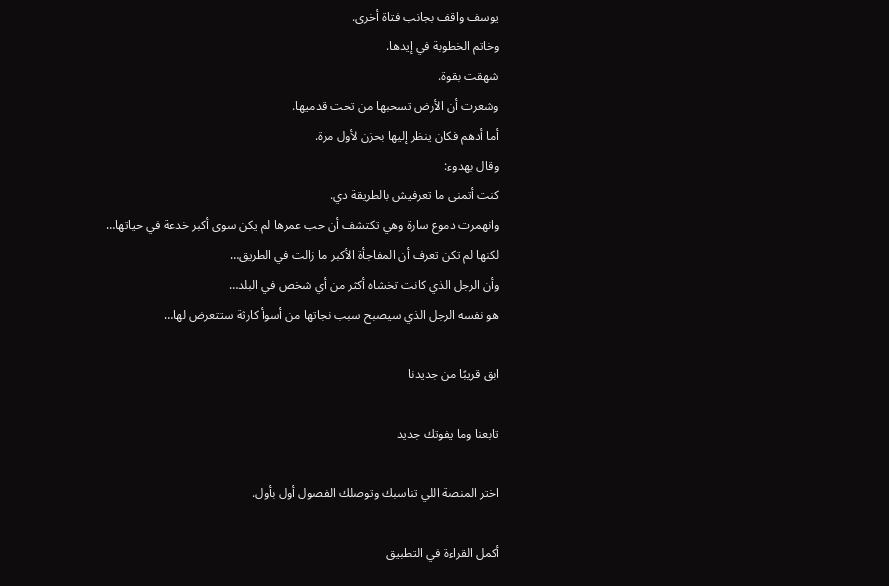يوسف واقف بجانب فتاة أخرى.
وخاتم الخطوبة في إيدها.
شهقت بقوة.
وشعرت أن الأرض تسحبها من تحت قدميها.
أما أدهم فكان ينظر إليها بحزن لأول مرة.
وقال بهدوء:
كنت أتمنى ما تعرفيش بالطريقة دي.
وانهمرت دموع سارة وهي تكتشف أن حب عمرها لم يكن سوى أكبر خدعة في حياتها…
لكنها لم تكن تعرف أن المفاجأة الأكبر ما زالت في الطريق…
وأن الرجل الذي كانت تخشاه أكثر من أي شخص في البلد…
هو نفسه الرجل الذي سيصبح سبب نجاتها من أسوأ كارثة ستتعرض لها…

ابق قريبًا من جديدنا

تابعنا وما يفوتك جديد

اختر المنصة اللي تناسبك وتوصلك الفصول أول بأول.

أكمل القراءة في التطبيق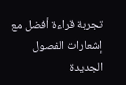تجربة قراءة أفضل مع إشعارات الفصول الجديدة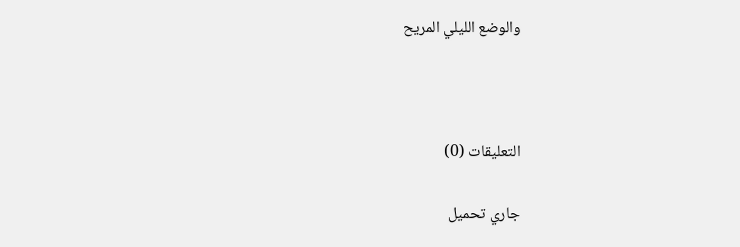والوضع الليلي المريح



التعليقات (0)

جاري تحميل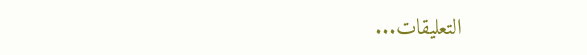التعليقات...